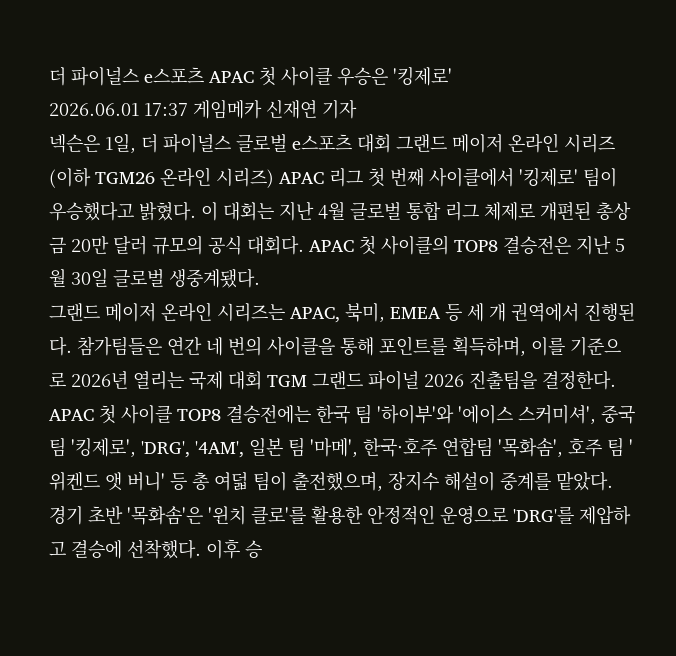더 파이널스 e스포츠 APAC 첫 사이클 우승은 '킹제로'
2026.06.01 17:37 게임메카 신재연 기자
넥슨은 1일, 더 파이널스 글로벌 e스포츠 대회 그랜드 메이저 온라인 시리즈(이하 TGM26 온라인 시리즈) APAC 리그 첫 번째 사이클에서 '킹제로' 팀이 우승했다고 밝혔다. 이 대회는 지난 4월 글로벌 통합 리그 체제로 개편된 총상금 20만 달러 규모의 공식 대회다. APAC 첫 사이클의 TOP8 결승전은 지난 5월 30일 글로벌 생중계됐다.
그랜드 메이저 온라인 시리즈는 APAC, 북미, EMEA 등 세 개 권역에서 진행된다. 참가팀들은 연간 네 번의 사이클을 통해 포인트를 획득하며, 이를 기준으로 2026년 열리는 국제 대회 TGM 그랜드 파이널 2026 진출팀을 결정한다. APAC 첫 사이클 TOP8 결승전에는 한국 팀 '하이부'와 '에이스 스커미셔', 중국 팀 '킹제로', 'DRG', '4AM', 일본 팀 '마메', 한국·호주 연합팀 '목화솜', 호주 팀 '위켄드 앳 버니' 등 총 여덟 팀이 출전했으며, 장지수 해설이 중계를 맡았다.
경기 초반 '목화솜'은 '윈치 클로'를 활용한 안정적인 운영으로 'DRG'를 제압하고 결승에 선착했다. 이후 승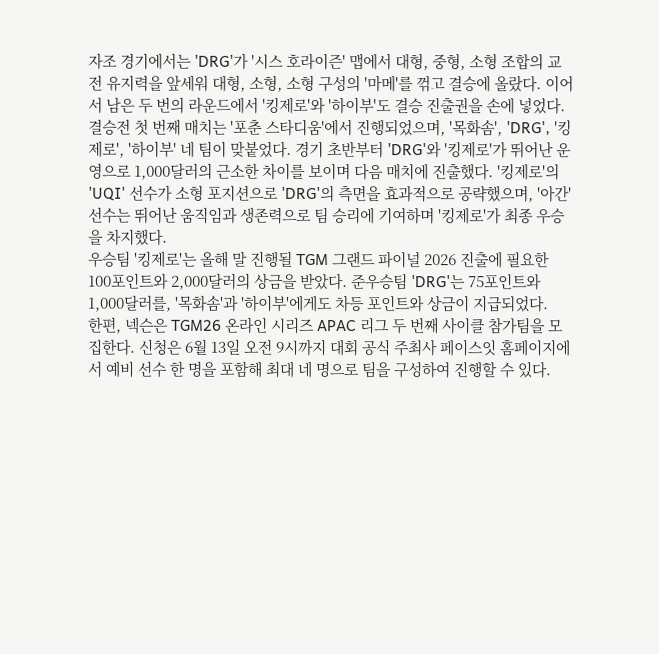자조 경기에서는 'DRG'가 '시스 호라이즌' 맵에서 대형, 중형, 소형 조합의 교전 유지력을 앞세워 대형, 소형, 소형 구성의 '마메'를 꺾고 결승에 올랐다. 이어서 남은 두 번의 라운드에서 '킹제로'와 '하이부'도 결승 진출권을 손에 넣었다.
결승전 첫 번째 매치는 '포춘 스타디움'에서 진행되었으며, '목화솜', 'DRG', '킹제로', '하이부' 네 팀이 맞붙었다. 경기 초반부터 'DRG'와 '킹제로'가 뛰어난 운영으로 1,000달러의 근소한 차이를 보이며 다음 매치에 진출했다. '킹제로'의 'UQI' 선수가 소형 포지션으로 'DRG'의 측면을 효과적으로 공략했으며, '아간' 선수는 뛰어난 움직임과 생존력으로 팀 승리에 기여하며 '킹제로'가 최종 우승을 차지했다.
우승팀 '킹제로'는 올해 말 진행될 TGM 그랜드 파이널 2026 진출에 필요한 100포인트와 2,000달러의 상금을 받았다. 준우승팀 'DRG'는 75포인트와 1,000달러를, '목화솜'과 '하이부'에게도 차등 포인트와 상금이 지급되었다.
한편, 넥슨은 TGM26 온라인 시리즈 APAC 리그 두 번째 사이클 참가팀을 모집한다. 신청은 6월 13일 오전 9시까지 대회 공식 주최사 페이스잇 홈페이지에서 예비 선수 한 명을 포함해 최대 네 명으로 팀을 구성하여 진행할 수 있다.